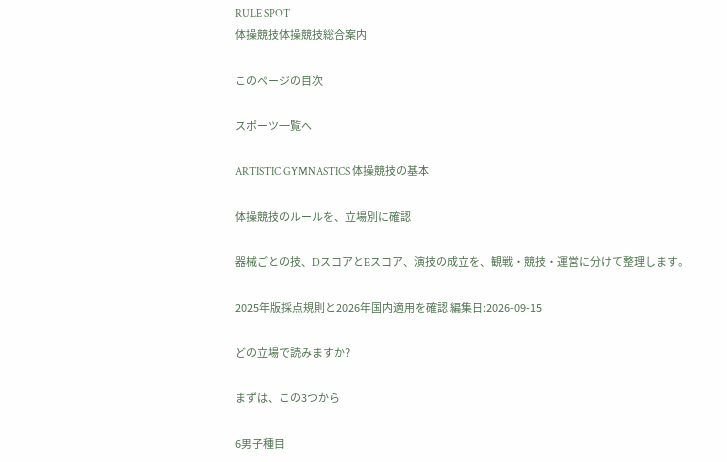RULE SPOT
体操競技体操競技総合案内

このページの目次

スポーツ一覧へ

ARTISTIC GYMNASTICS 体操競技の基本

体操競技のルールを、立場別に確認

器械ごとの技、DスコアとEスコア、演技の成立を、観戦・競技・運営に分けて整理します。

2025年版採点規則と2026年国内適用を確認 編集日:2026-09-15

どの立場で読みますか?

まずは、この3つから

6男子種目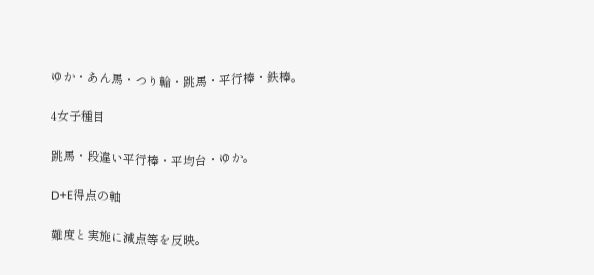ゆか・あん馬・つり輪・跳馬・平行棒・鉄棒。

4女子種目

跳馬・段違い平行棒・平均台・ゆか。

D+E得点の軸

難度と実施に減点等を反映。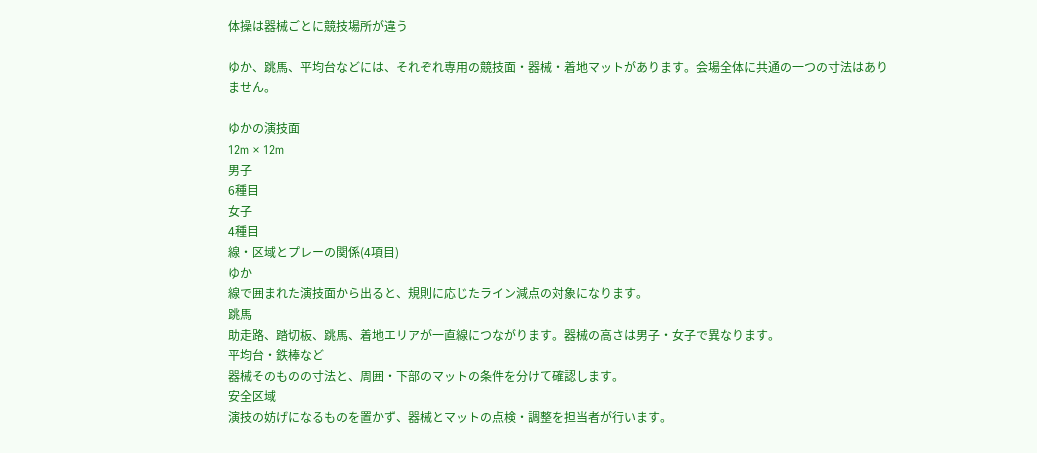体操は器械ごとに競技場所が違う

ゆか、跳馬、平均台などには、それぞれ専用の競技面・器械・着地マットがあります。会場全体に共通の一つの寸法はありません。

ゆかの演技面
12m × 12m
男子
6種目
女子
4種目
線・区域とプレーの関係(4項目)
ゆか
線で囲まれた演技面から出ると、規則に応じたライン減点の対象になります。
跳馬
助走路、踏切板、跳馬、着地エリアが一直線につながります。器械の高さは男子・女子で異なります。
平均台・鉄棒など
器械そのものの寸法と、周囲・下部のマットの条件を分けて確認します。
安全区域
演技の妨げになるものを置かず、器械とマットの点検・調整を担当者が行います。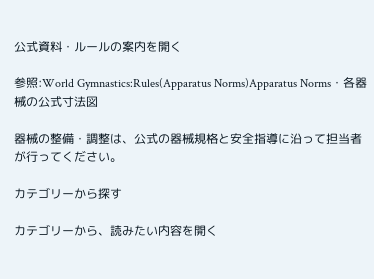公式資料・ルールの案内を開く

参照:World Gymnastics:Rules(Apparatus Norms)Apparatus Norms・各器械の公式寸法図

器械の整備・調整は、公式の器械規格と安全指導に沿って担当者が行ってください。

カテゴリーから探す

カテゴリーから、読みたい内容を開く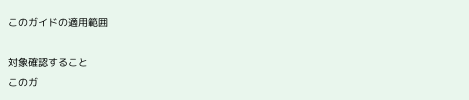このガイドの適用範囲

対象確認すること
このガ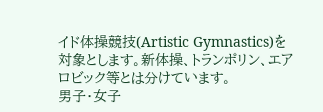イド体操競技(Artistic Gymnastics)を対象とします。新体操、トランポリン、エアロビック等とは分けています。
男子・女子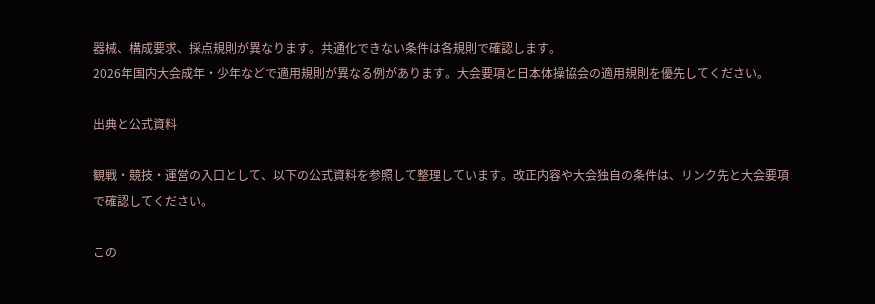器械、構成要求、採点規則が異なります。共通化できない条件は各規則で確認します。
2026年国内大会成年・少年などで適用規則が異なる例があります。大会要項と日本体操協会の適用規則を優先してください。

出典と公式資料

観戦・競技・運営の入口として、以下の公式資料を参照して整理しています。改正内容や大会独自の条件は、リンク先と大会要項で確認してください。

この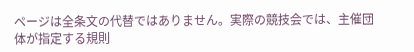ページは全条文の代替ではありません。実際の競技会では、主催団体が指定する規則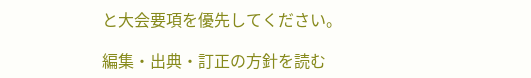と大会要項を優先してください。

編集・出典・訂正の方針を読む